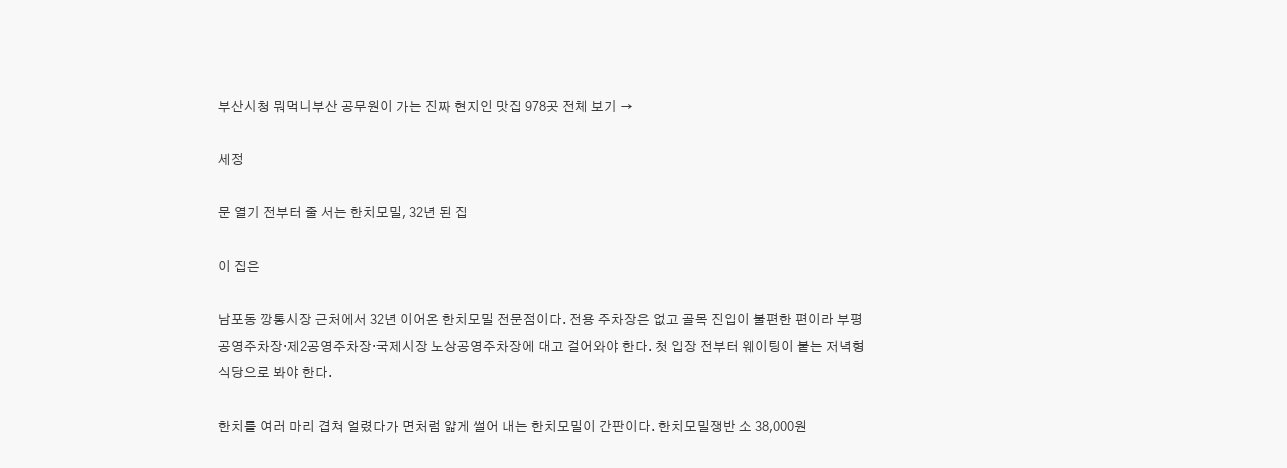부산시청 뭐먹니부산 공무원이 가는 진짜 현지인 맛집 978곳 전체 보기 →

세정

문 열기 전부터 줄 서는 한치모밀, 32년 된 집

이 집은

남포동 깡통시장 근처에서 32년 이어온 한치모밀 전문점이다. 전용 주차장은 없고 골목 진입이 불편한 편이라 부평공영주차장·제2공영주차장·국제시장 노상공영주차장에 대고 걸어와야 한다. 첫 입장 전부터 웨이팅이 붙는 저녁형 식당으로 봐야 한다.

한치를 여러 마리 겹쳐 얼렸다가 면처럼 얇게 썰어 내는 한치모밀이 간판이다. 한치모밀쟁반 소 38,000원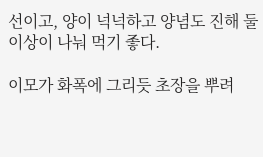선이고, 양이 넉넉하고 양념도 진해 둘 이상이 나눠 먹기 좋다.

이모가 화폭에 그리듯 초장을 뿌려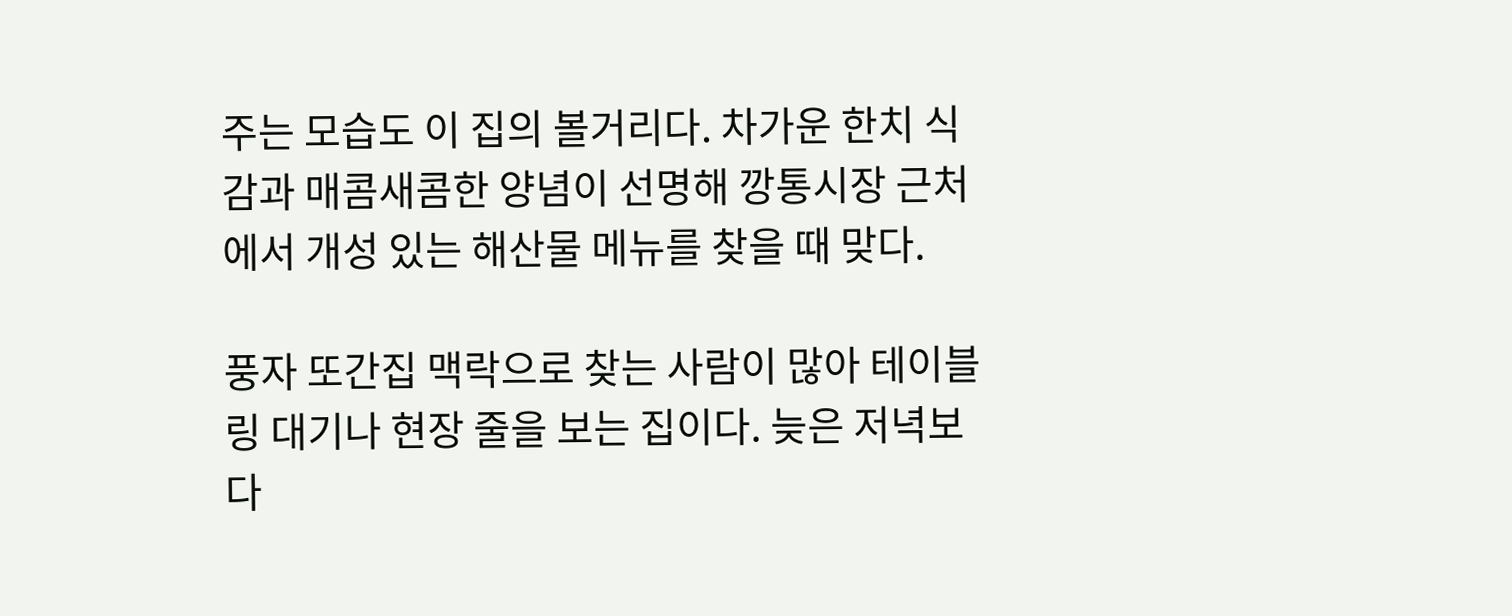주는 모습도 이 집의 볼거리다. 차가운 한치 식감과 매콤새콤한 양념이 선명해 깡통시장 근처에서 개성 있는 해산물 메뉴를 찾을 때 맞다.

풍자 또간집 맥락으로 찾는 사람이 많아 테이블링 대기나 현장 줄을 보는 집이다. 늦은 저녁보다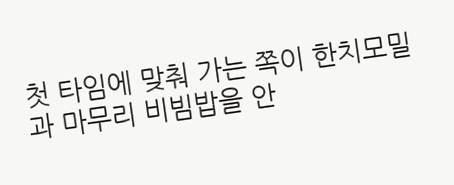첫 타임에 맞춰 가는 쪽이 한치모밀과 마무리 비빔밥을 안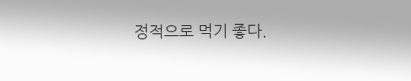정적으로 먹기 좋다.